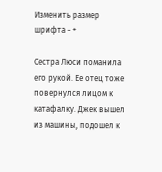Изменить размер шрифта - +

Сестра Люси поманила его рукой. Ее отец тоже повернулся лицом к катафалку. Джек вышел из машины, подошел к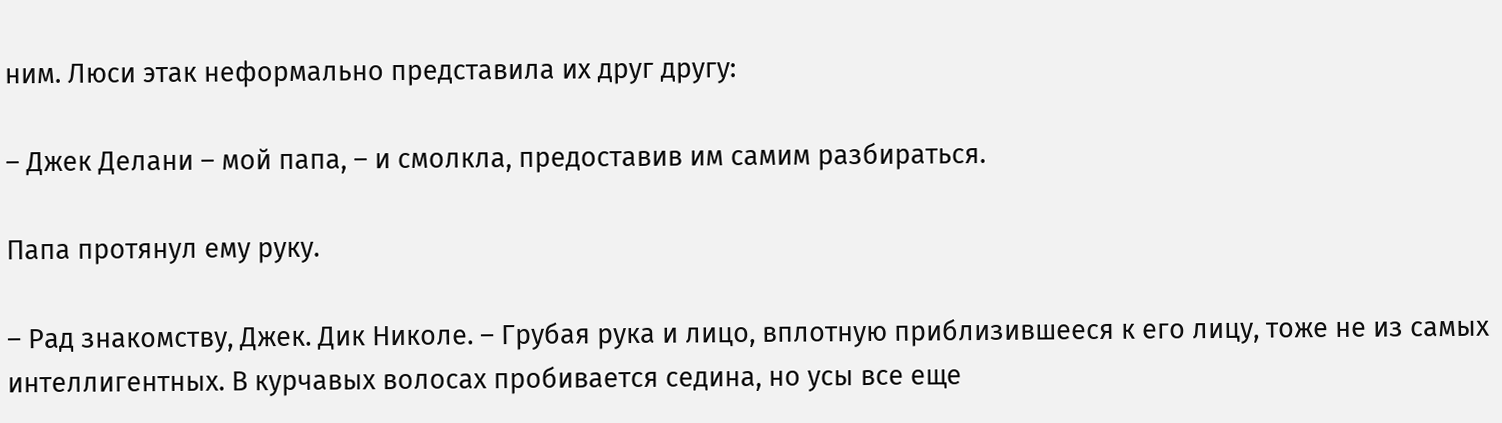ним. Люси этак неформально представила их друг другу:

– Джек Делани – мой папа, – и смолкла, предоставив им самим разбираться.

Папа протянул ему руку.

– Рад знакомству, Джек. Дик Николе. – Грубая рука и лицо, вплотную приблизившееся к его лицу, тоже не из самых интеллигентных. В курчавых волосах пробивается седина, но усы все еще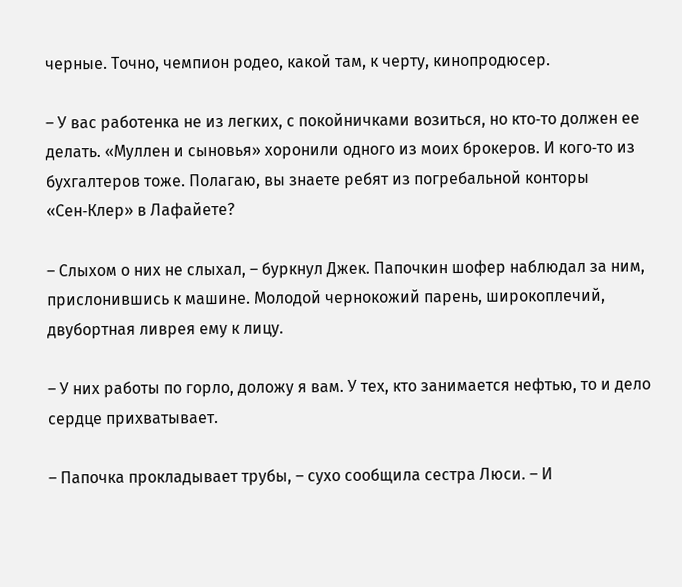черные. Точно, чемпион родео, какой там, к черту, кинопродюсер.

– У вас работенка не из легких, с покойничками возиться, но кто‑то должен ее делать. «Муллен и сыновья» хоронили одного из моих брокеров. И кого‑то из бухгалтеров тоже. Полагаю, вы знаете ребят из погребальной конторы «Сен‑Клер» в Лафайете?

– Слыхом о них не слыхал, – буркнул Джек. Папочкин шофер наблюдал за ним, прислонившись к машине. Молодой чернокожий парень, широкоплечий, двубортная ливрея ему к лицу.

– У них работы по горло, доложу я вам. У тех, кто занимается нефтью, то и дело сердце прихватывает.

– Папочка прокладывает трубы, – сухо сообщила сестра Люси. – И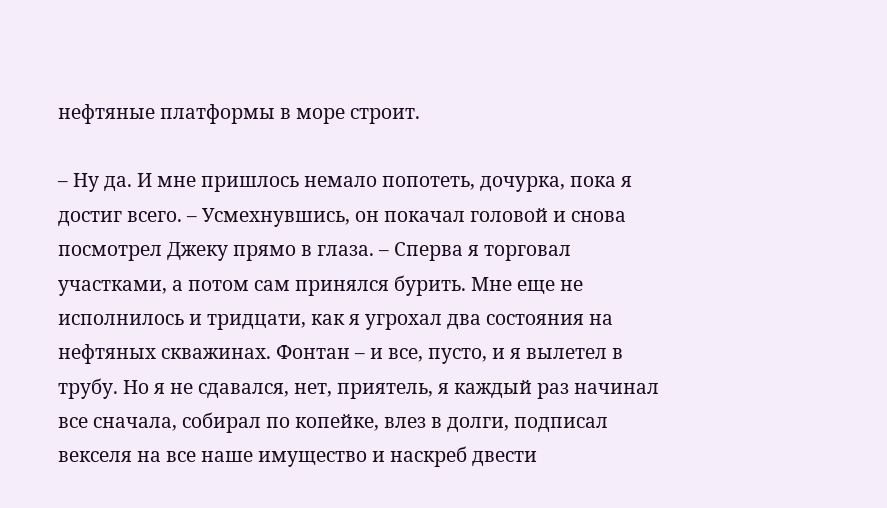нефтяные платформы в море строит.

– Ну да. И мне пришлось немало попотеть, дочурка, пока я достиг всего. – Усмехнувшись, он покачал головой и снова посмотрел Джеку прямо в глаза. – Сперва я торговал участками, а потом сам принялся бурить. Мне еще не исполнилось и тридцати, как я угрохал два состояния на нефтяных скважинах. Фонтан – и все, пусто, и я вылетел в трубу. Но я не сдавался, нет, приятель, я каждый раз начинал все сначала, собирал по копейке, влез в долги, подписал векселя на все наше имущество и наскреб двести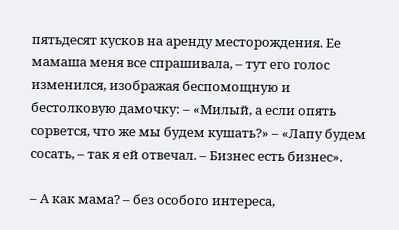пятьдесят кусков на аренду месторождения. Ее мамаша меня все спрашивала, – тут его голос изменился, изображая беспомощную и бестолковую дамочку: – «Милый, а если опять сорвется, что же мы будем кушать?» – «Лапу будем сосать, – так я ей отвечал. – Бизнес есть бизнес».

– А как мама? – без особого интереса,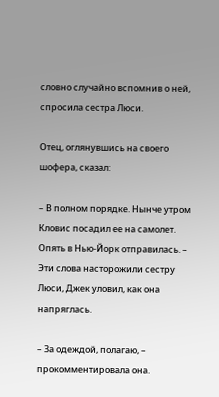словно случайно вспомнив о ней, спросила сестра Люси.

Отец, оглянувшись на своего шофера, сказал:

– В полном порядке. Нынче утром Кловис посадил ее на самолет. Опять в Нью‑Йорк отправилась. – Эти слова насторожили сестру Люси, Джек уловил, как она напряглась.

– За одеждой, полагаю, – прокомментировала она.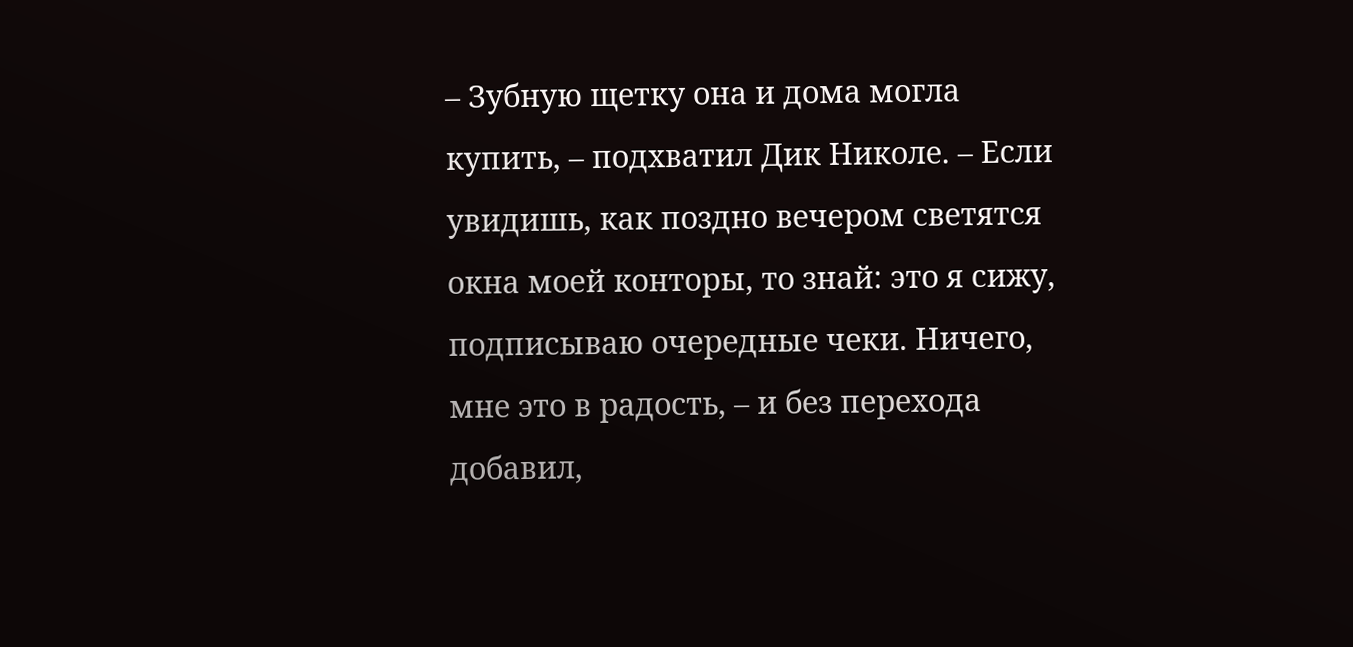– Зубную щетку она и дома могла купить, – подхватил Дик Николе. – Если увидишь, как поздно вечером светятся окна моей конторы, то знай: это я сижу, подписываю очередные чеки. Ничего, мне это в радость, – и без перехода добавил,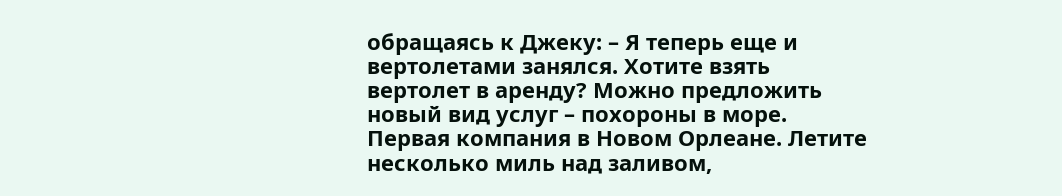обращаясь к Джеку: – Я теперь еще и вертолетами занялся. Хотите взять вертолет в аренду? Можно предложить новый вид услуг – похороны в море. Первая компания в Новом Орлеане. Летите несколько миль над заливом,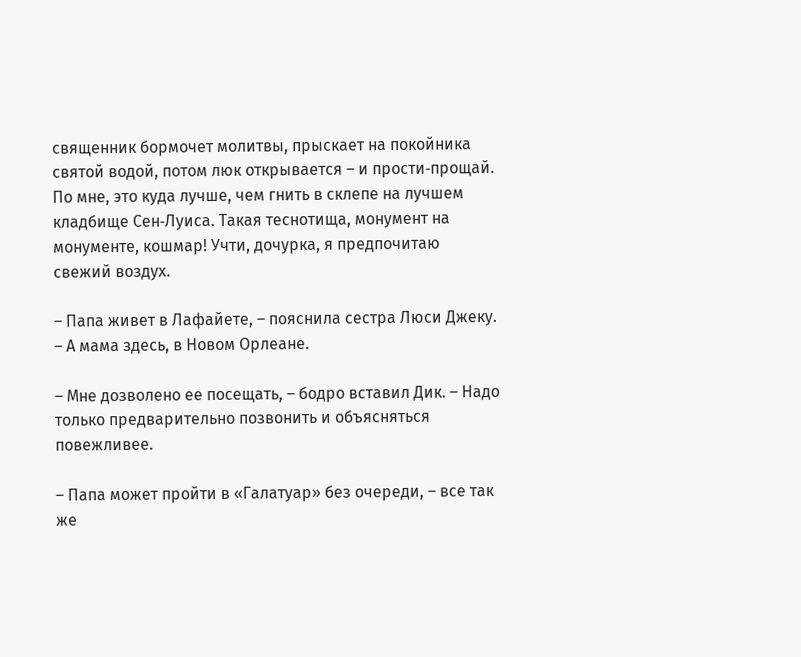священник бормочет молитвы, прыскает на покойника святой водой, потом люк открывается – и прости‑прощай. По мне, это куда лучше, чем гнить в склепе на лучшем кладбище Сен‑Луиса. Такая теснотища, монумент на монументе, кошмар! Учти, дочурка, я предпочитаю свежий воздух.

– Папа живет в Лафайете, – пояснила сестра Люси Джеку. – А мама здесь, в Новом Орлеане.

– Мне дозволено ее посещать, – бодро вставил Дик. – Надо только предварительно позвонить и объясняться повежливее.

– Папа может пройти в «Галатуар» без очереди, – все так же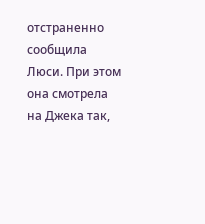отстраненно сообщила Люси. При этом она смотрела на Джека так,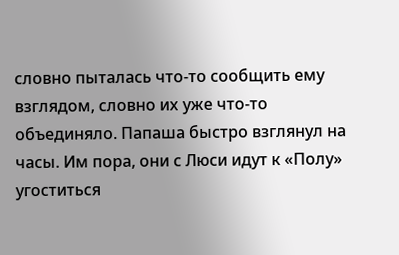словно пыталась что‑то сообщить ему взглядом, словно их уже что‑то объединяло. Папаша быстро взглянул на часы. Им пора, они с Люси идут к «Полу» угоститься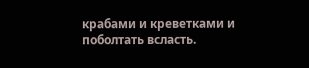крабами и креветками и поболтать всласть.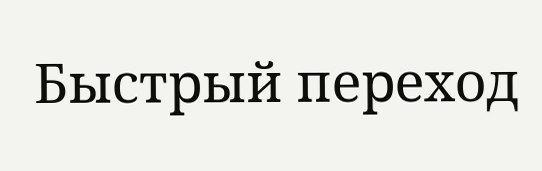Быстрый переход